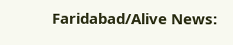Faridabad/Alive News: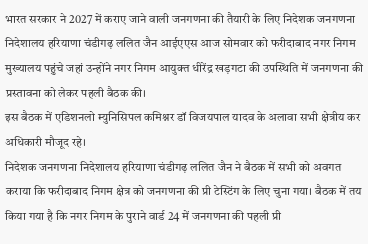भारत सरकार ने 2027 में कराए जाने वाली जनगणना की तैयारी के लिए निदेशक जनगणना निदेशालय हरियाणा चंडीगढ़ ललित जैन आईएएस आज सोमवार को फरीदाबाद नगर निगम मुख्यालय पहुंचे जहां उन्होंने नगर निगम आयुक्त धीरेंद्र खड़गटा की उपस्थिति में जनगणना की प्रस्तावना को लेकर पहली बैठक की।
इस बैठक में एडिशनलो म्युनिसिपल कमिश्नर डॉ विजयपाल यादव के अलावा सभी क्षेत्रीय कर अधिकारी मौजूद रहे।
निदेशक जनगणना निदेशालय हरियाणा चंडीगढ़ ललित जैन ने बैठक में सभी को अवगत कराया कि फरीदाबाद निगम क्षेत्र को जनगणना की प्री टेस्टिंग के लिए चुना गया। बैठक में तय किया गया है कि नगर निगम के पुराने वार्ड 24 में जनगणना की पहली प्री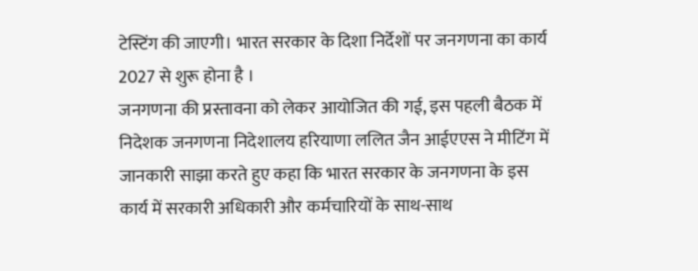टेस्टिंग की जाएगी। भारत सरकार के दिशा निर्देशों पर जनगणना का कार्य 2027 से शुरू होना है ।
जनगणना की प्रस्तावना को लेकर आयोजित की गई, इस पहली बैठक में निदेशक जनगणना निदेशालय हरियाणा ललित जैन आईएएस ने मीटिंग में जानकारी साझा करते हुए कहा कि भारत सरकार के जनगणना के इस कार्य में सरकारी अधिकारी और कर्मचारियों के साथ-साथ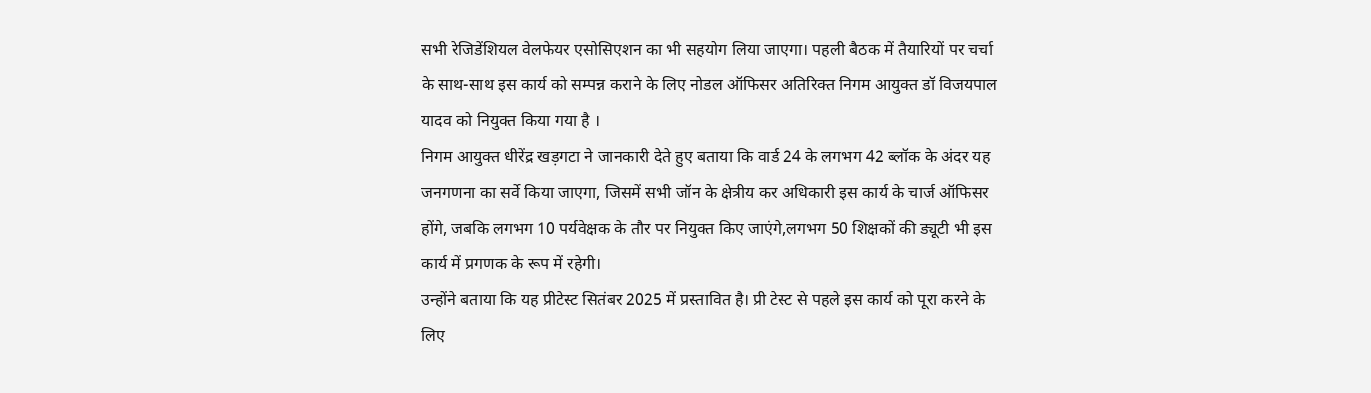सभी रेजिडेंशियल वेलफेयर एसोसिएशन का भी सहयोग लिया जाएगा। पहली बैठक में तैयारियों पर चर्चा के साथ-साथ इस कार्य को सम्पन्न कराने के लिए नोडल ऑफिसर अतिरिक्त निगम आयुक्त डॉ विजयपाल यादव को नियुक्त किया गया है ।
निगम आयुक्त धीरेंद्र खड़गटा ने जानकारी देते हुए बताया कि वार्ड 24 के लगभग 42 ब्लॉक के अंदर यह जनगणना का सर्वे किया जाएगा, जिसमें सभी जॉन के क्षेत्रीय कर अधिकारी इस कार्य के चार्ज ऑफिसर होंगे, जबकि लगभग 10 पर्यवेक्षक के तौर पर नियुक्त किए जाएंगे,लगभग 50 शिक्षकों की ड्यूटी भी इस कार्य में प्रगणक के रूप में रहेगी।
उन्होंने बताया कि यह प्रीटेस्ट सितंबर 2025 में प्रस्तावित है। प्री टेस्ट से पहले इस कार्य को पूरा करने के लिए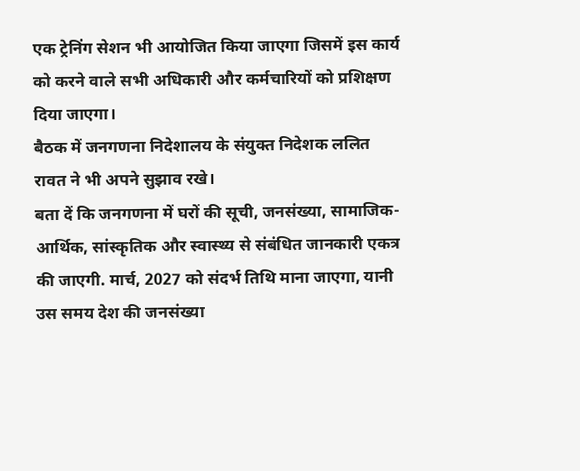एक ट्रेनिंग सेशन भी आयोजित किया जाएगा जिसमें इस कार्य को करने वाले सभी अधिकारी और कर्मचारियों को प्रशिक्षण दिया जाएगा।
बैठक में जनगणना निदेशालय के संयुक्त निदेशक ललित रावत ने भी अपने सुझाव रखे।
बता दें कि जनगणना में घरों की सूची, जनसंख्या, सामाजिक-आर्थिक, सांस्कृतिक और स्वास्थ्य से संबंधित जानकारी एकत्र की जाएगी. मार्च, 2027 को संदर्भ तिथि माना जाएगा, यानी उस समय देश की जनसंख्या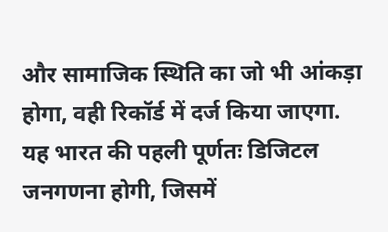और सामाजिक स्थिति का जो भी आंकड़ा होगा, वही रिकॉर्ड में दर्ज किया जाएगा. यह भारत की पहली पूर्णतः डिजिटल जनगणना होगी, जिसमें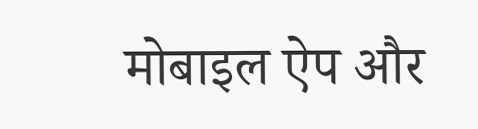मोबाइल ऐप और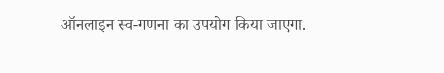ऑनलाइन स्व-गणना का उपयोग किया जाएगा.